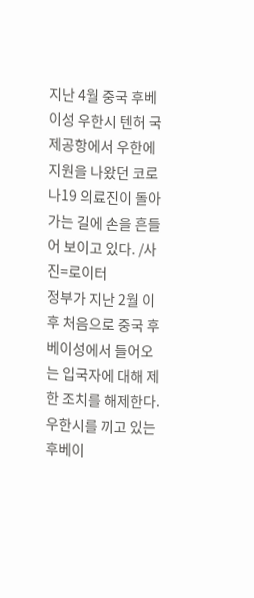지난 4월 중국 후베이성 우한시 텐허 국제공항에서 우한에 지원을 나왔던 코로나19 의료진이 돌아가는 길에 손을 흔들어 보이고 있다. /사진=로이터
정부가 지난 2월 이후 처음으로 중국 후베이성에서 들어오는 입국자에 대해 제한 조치를 해제한다. 우한시를 끼고 있는 후베이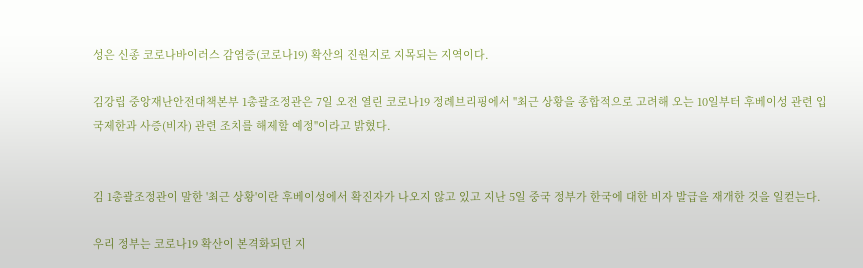성은 신종 코로나바이러스 감염증(코로나19) 확산의 진원지로 지목되는 지역이다.

김강립 중앙재난안전대책본부 1총괄조정관은 7일 오전 열린 코로나19 정례브리핑에서 "최근 상황을 종합적으로 고려해 오는 10일부터 후베이성 관련 입국제한과 사증(비자) 관련 조치를 해제할 예정"이라고 밝혔다.


김 1총괄조정관이 말한 '최근 상황'이란 후베이성에서 확진자가 나오지 않고 있고 지난 5일 중국 정부가 한국에 대한 비자 발급을 재개한 것을 일컫는다.

우리 정부는 코로나19 확산이 본격화되던 지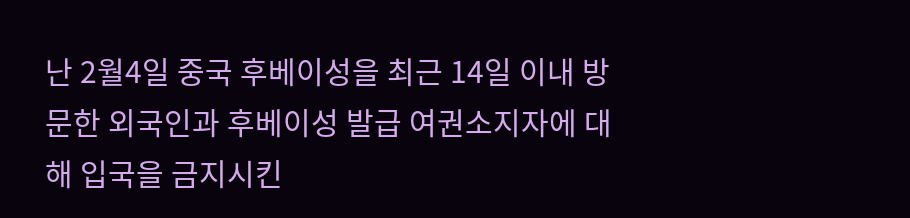난 2월4일 중국 후베이성을 최근 14일 이내 방문한 외국인과 후베이성 발급 여권소지자에 대해 입국을 금지시킨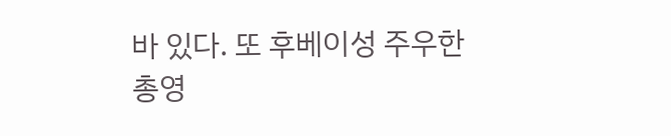바 있다. 또 후베이성 주우한총영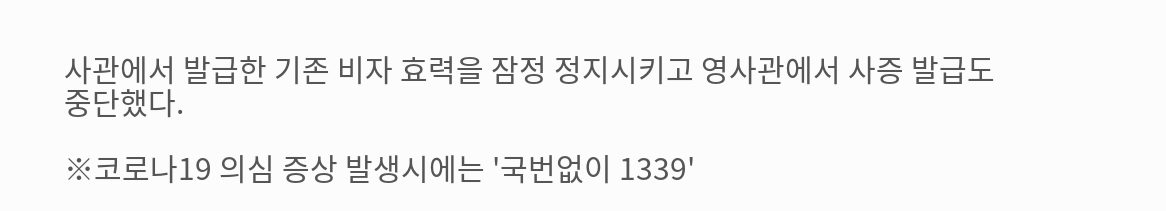사관에서 발급한 기존 비자 효력을 잠정 정지시키고 영사관에서 사증 발급도 중단했다.

※코로나19 의심 증상 발생시에는 '국번없이 1339'